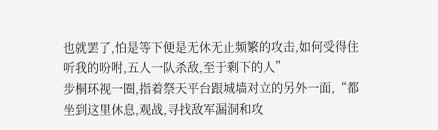也就罢了,怕是等下便是无休无止频繁的攻击,如何受得住听我的吩咐,五人一队杀敌,至于剩下的人”
步桐环视一圈,指着祭天平台跟城墙对立的另外一面,“都坐到这里休息,观战,寻找敌军漏洞和攻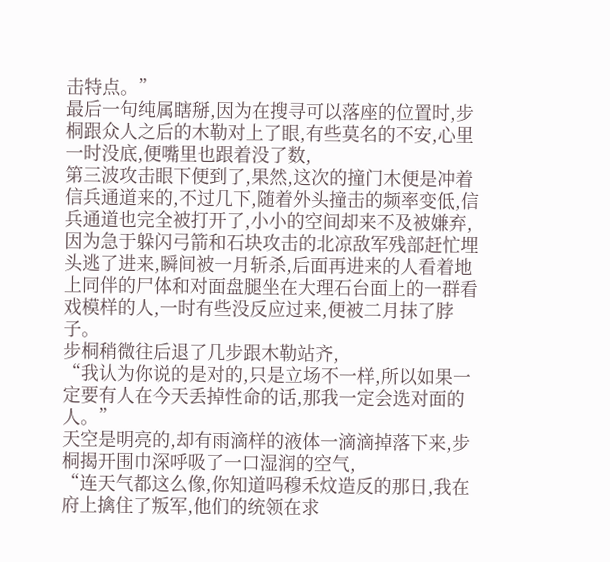击特点。”
最后一句纯属瞎掰,因为在搜寻可以落座的位置时,步桐跟众人之后的木勒对上了眼,有些莫名的不安,心里一时没底,便嘴里也跟着没了数,
第三波攻击眼下便到了,果然,这次的撞门木便是冲着信兵通道来的,不过几下,随着外头撞击的频率变低,信兵通道也完全被打开了,小小的空间却来不及被嫌弃,因为急于躲闪弓箭和石块攻击的北凉敌军残部赶忙埋头逃了进来,瞬间被一月斩杀,后面再进来的人看着地上同伴的尸体和对面盘腿坐在大理石台面上的一群看戏模样的人,一时有些没反应过来,便被二月抹了脖子。
步桐稍微往后退了几步跟木勒站齐,
“我认为你说的是对的,只是立场不一样,所以如果一定要有人在今天丢掉性命的话,那我一定会选对面的人。”
天空是明亮的,却有雨滴样的液体一滴滴掉落下来,步桐揭开围巾深呼吸了一口湿润的空气,
“连天气都这么像,你知道吗穆禾炆造反的那日,我在府上擒住了叛军,他们的统领在求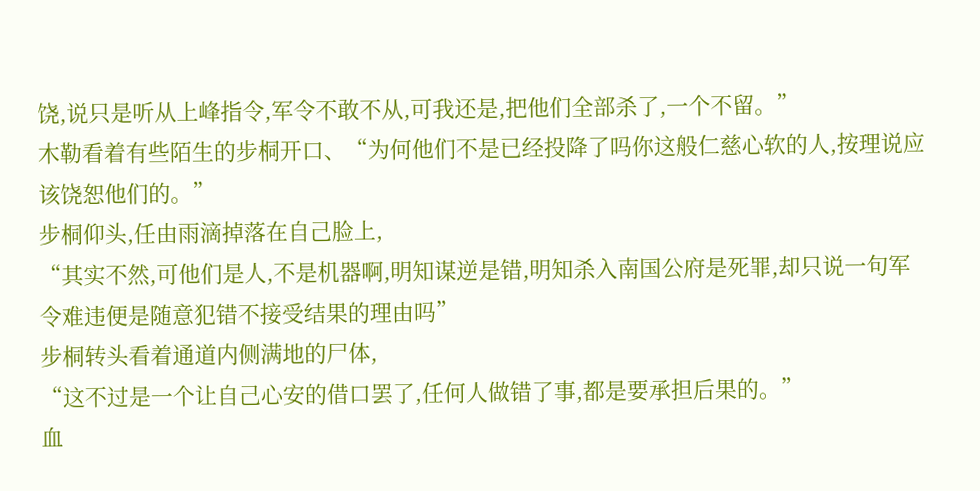饶,说只是听从上峰指令,军令不敢不从,可我还是,把他们全部杀了,一个不留。”
木勒看着有些陌生的步桐开口、“为何他们不是已经投降了吗你这般仁慈心软的人,按理说应该饶恕他们的。”
步桐仰头,任由雨滴掉落在自己脸上,
“其实不然,可他们是人,不是机器啊,明知谋逆是错,明知杀入南国公府是死罪,却只说一句军令难违便是随意犯错不接受结果的理由吗”
步桐转头看着通道内侧满地的尸体,
“这不过是一个让自己心安的借口罢了,任何人做错了事,都是要承担后果的。”
血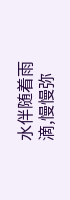水伴随着雨滴,慢慢弥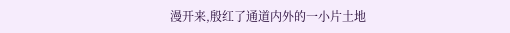漫开来,殷红了通道内外的一小片土地